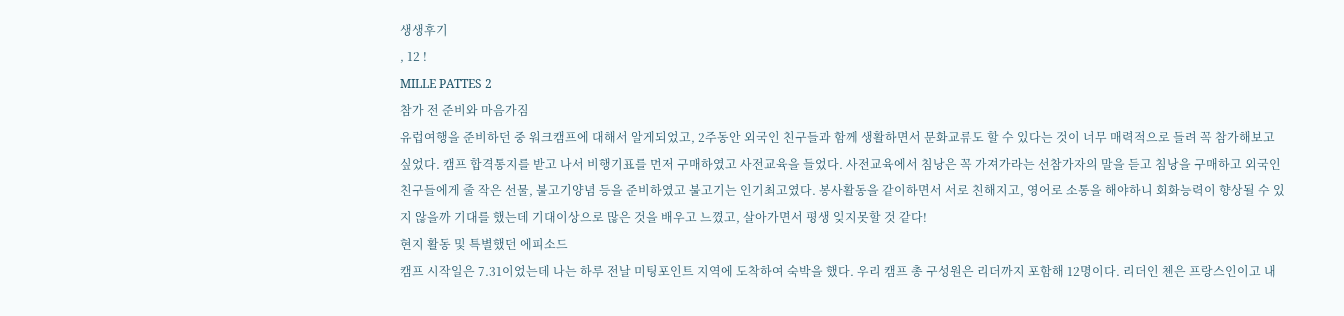생생후기
, 12 !
MILLE PATTES 2
참가 전 준비와 마음가짐
유럽여행을 준비하던 중 워크캠프에 대해서 알게되었고, 2주동안 외국인 친구들과 함께 생활하면서 문화교류도 할 수 있다는 것이 너무 매력적으로 들려 꼭 참가해보고 싶었다. 캠프 합격통지를 받고 나서 비행기표를 먼저 구매하였고 사전교육을 들었다. 사전교육에서 침낭은 꼭 가져가라는 선참가자의 말을 듣고 침낭을 구매하고 외국인친구들에게 줄 작은 선물, 불고기양념 등을 준비하였고 불고기는 인기최고였다. 봉사활동을 같이하면서 서로 친해지고, 영어로 소통을 해야하니 회화능력이 향상될 수 있지 않을까 기대를 했는데 기대이상으로 많은 것을 배우고 느꼈고, 살아가면서 평생 잊지못할 것 같다!
현지 활동 및 특별했던 에피소드
캠프 시작일은 7.31이었는데 나는 하루 전날 미팅포인트 지역에 도착하여 숙박을 했다. 우리 캠프 총 구성원은 리더까지 포함해 12명이다. 리더인 첸은 프랑스인이고 내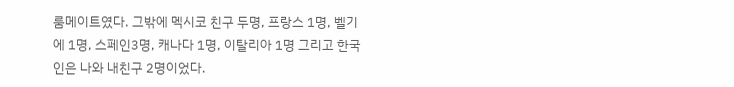룸메이트였다. 그밖에 멕시코 친구 두명, 프랑스 1명, 벨기에 1명, 스페인3명, 캐나다 1명, 이탈리아 1명 그리고 한국인은 나와 내친구 2명이었다.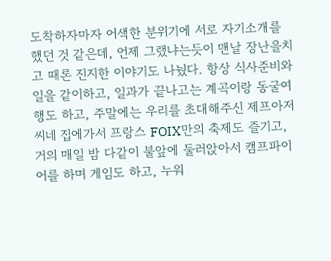도착하자마자 어색한 분위기에 서로 자기소개를 했던 것 같은데, 언제 그랬냐는듯이 맨날 장난을치고 때론 진지한 이야기도 나눴다. 항상 식사준비와 일을 같이하고, 일과가 끝나고는 계곡이랑 동굴여행도 하고, 주말에는 우리를 초대해주신 제프아저씨네 집에가서 프랑스 FOIX만의 축제도 즐기고, 거의 매일 밤 다같이 불앞에 둘러앉아서 캠프파이어를 하며 게임도 하고, 누워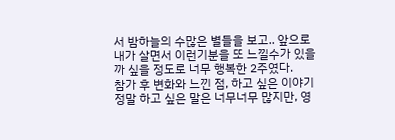서 밤하늘의 수많은 별들을 보고.. 앞으로 내가 살면서 이런기분을 또 느낄수가 있을까 싶을 정도로 너무 행복한 2주였다.
참가 후 변화와 느낀 점, 하고 싶은 이야기
정말 하고 싶은 말은 너무너무 많지만, 영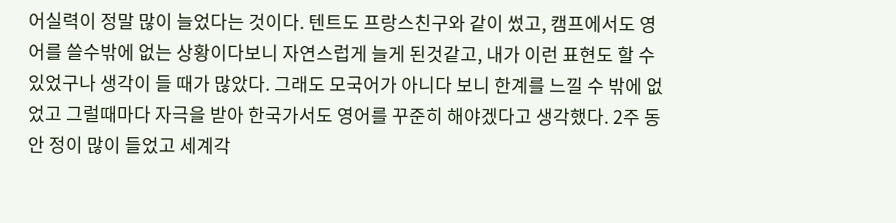어실력이 정말 많이 늘었다는 것이다. 텐트도 프랑스친구와 같이 썼고, 캠프에서도 영어를 쓸수밖에 없는 상황이다보니 자연스럽게 늘게 된것같고, 내가 이런 표현도 할 수 있었구나 생각이 들 때가 많았다. 그래도 모국어가 아니다 보니 한계를 느낄 수 밖에 없었고 그럴때마다 자극을 받아 한국가서도 영어를 꾸준히 해야겠다고 생각했다. 2주 동안 정이 많이 들었고 세계각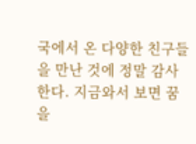국에서 온 다양한 친구들을 만난 것에 정말 감사한다. 지금와서 보면 꿈을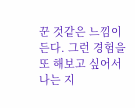꾼 것같은 느낌이 든다. 그런 경험을 또 해보고 싶어서 나는 지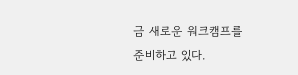금 새로운 워크캠프를 준비하고 있다.